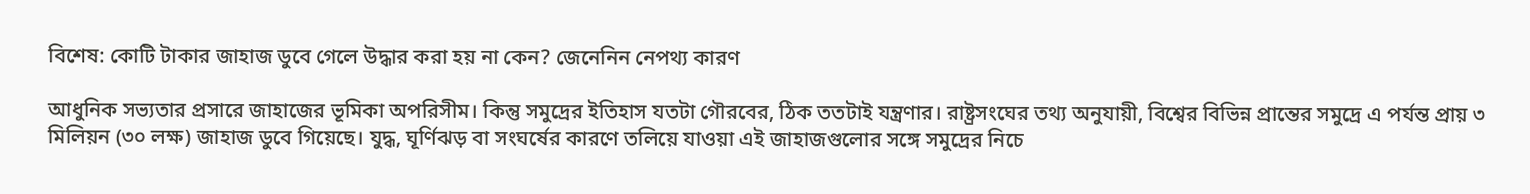বিশেষ: কোটি টাকার জাহাজ ডুবে গেলে উদ্ধার করা হয় না কেন? জেনেনিন নেপথ্য কারণ

আধুনিক সভ্যতার প্রসারে জাহাজের ভূমিকা অপরিসীম। কিন্তু সমুদ্রের ইতিহাস যতটা গৌরবের, ঠিক ততটাই যন্ত্রণার। রাষ্ট্রসংঘের তথ্য অনুযায়ী, বিশ্বের বিভিন্ন প্রান্তের সমুদ্রে এ পর্যন্ত প্রায় ৩ মিলিয়ন (৩০ লক্ষ) জাহাজ ডুবে গিয়েছে। যুদ্ধ, ঘূর্ণিঝড় বা সংঘর্ষের কারণে তলিয়ে যাওয়া এই জাহাজগুলোর সঙ্গে সমুদ্রের নিচে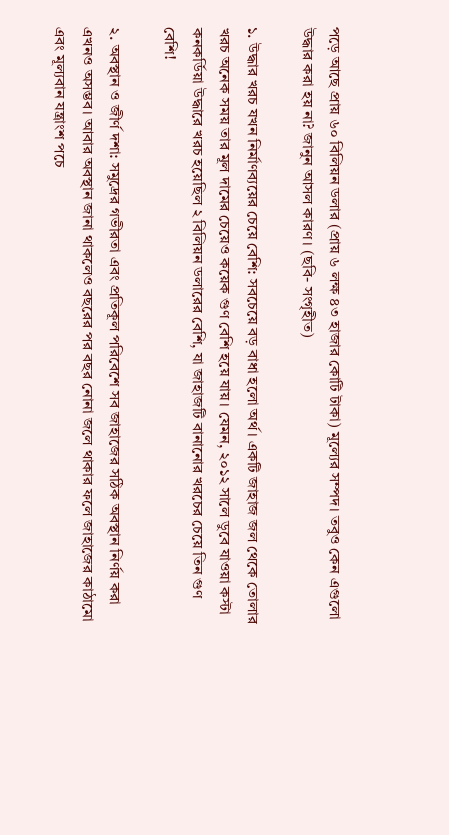পড়ে আছে প্রায় ৬০ বিলিয়ন ডলার (প্রায় ৬ লক্ষ ৪৩ হাজার কোটি টাকা) মূল্যের সম্পদ। তবুও কেন এগুলো উদ্ধার করা হয় না? জানুন আসল কারণ। (ছবি- সংগৃহীত)

১. উদ্ধার খরচ যখন নির্মাণব্যয়ের চেয়ে বেশি: সবচেয়ে বড় বাধা হলো অর্থ। একটি জাহাজ জল থেকে তোলার খরচ অনেক সময় তার মূল দামের চেয়েও কয়েক গুণ বেশি হয়ে যায়। যেমন, ২০১২ সালে ডুবে যাওয়া কস্টা কনকর্ডিয়া উদ্ধারে খরচ হয়েছিল ২ বিলিয়ন ডলারের বেশি, যা জাহাজটি বানানোর খরচের চেয়ে তিন গুণ বেশি!

২. অবস্থান ও জীর্ণ দশা: সমুদ্রের গভীরতা এবং প্রতিকূল পরিবেশে সব জাহাজের সঠিক অবস্থান নির্ণয় করা এখনও অসম্ভব। আবার অবস্থান জানা থাকলেও বছরের পর বছর নোনা জলে থাকার ফলে জাহাজের কাঠামো এবং মূল্যবান যন্ত্রাংশ পচে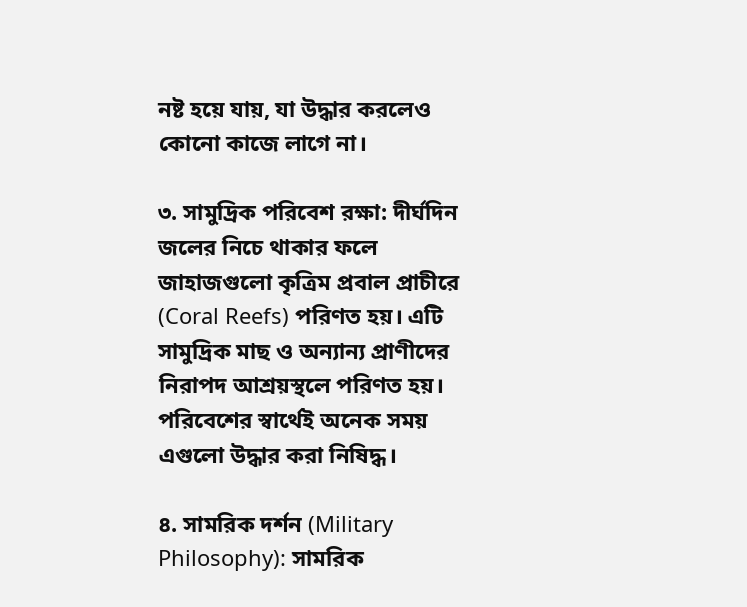নষ্ট হয়ে যায়, যা উদ্ধার করলেও কোনো কাজে লাগে না।

৩. সামুদ্রিক পরিবেশ রক্ষা: দীর্ঘদিন জলের নিচে থাকার ফলে জাহাজগুলো কৃত্রিম প্রবাল প্রাচীরে (Coral Reefs) পরিণত হয়। এটি সামুদ্রিক মাছ ও অন্যান্য প্রাণীদের নিরাপদ আশ্রয়স্থলে পরিণত হয়। পরিবেশের স্বার্থেই অনেক সময় এগুলো উদ্ধার করা নিষিদ্ধ।

৪. সামরিক দর্শন (Military Philosophy): সামরিক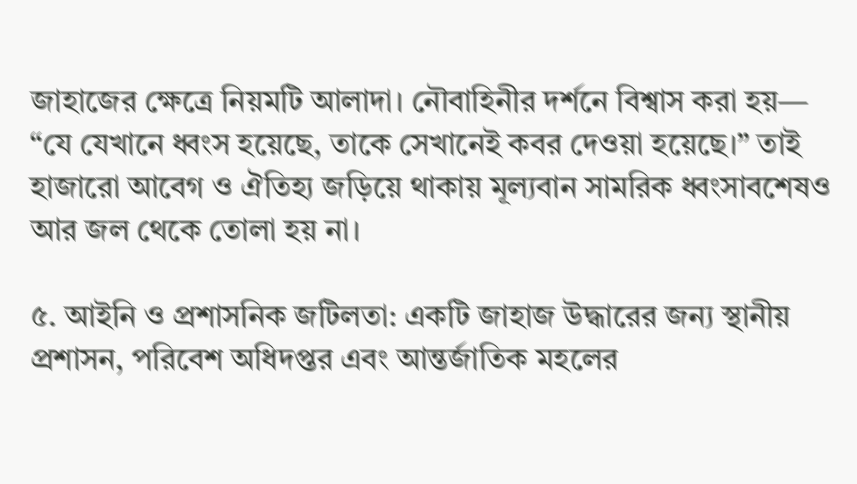জাহাজের ক্ষেত্রে নিয়মটি আলাদা। নৌবাহিনীর দর্শনে বিশ্বাস করা হয়— “যে যেখানে ধ্বংস হয়েছে, তাকে সেখানেই কবর দেওয়া হয়েছে।” তাই হাজারো আবেগ ও ঐতিহ্য জড়িয়ে থাকায় মূল্যবান সামরিক ধ্বংসাবশেষও আর জল থেকে তোলা হয় না।

৫. আইনি ও প্রশাসনিক জটিলতা: একটি জাহাজ উদ্ধারের জন্য স্থানীয় প্রশাসন, পরিবেশ অধিদপ্তর এবং আন্তর্জাতিক মহলের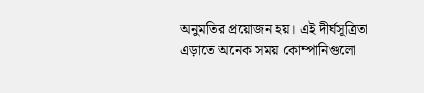অনুমতির প্রয়োজন হয়। এই দীর্ঘসূত্রিতা এড়াতে অনেক সময় কোম্পানিগুলো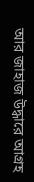আর জাহাজ উদ্ধারে আগ্রহ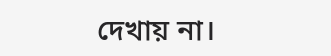দেখায় না।